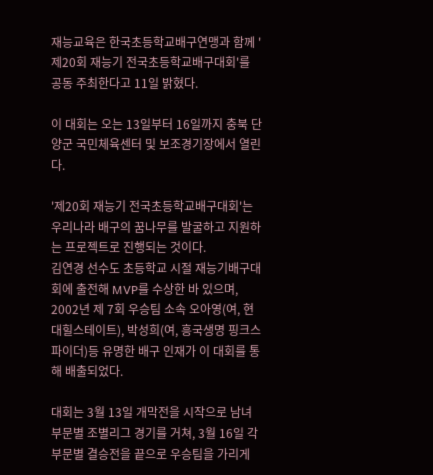재능교육은 한국초등학교배구연맹과 함께 '제20회 재능기 전국초등학교배구대회'를 공동 주최한다고 11일 밝혔다.

이 대회는 오는 13일부터 16일까지 충북 단양군 국민체육센터 및 보조경기장에서 열린다.

'제20회 재능기 전국초등학교배구대회'는 우리나라 배구의 꿈나무를 발굴하고 지원하는 프로젝트로 진행되는 것이다.
김연경 선수도 초등학교 시절 재능기배구대회에 출전해 MVP를 수상한 바 있으며, 2002년 제 7회 우승팀 소속 오아영(여, 현대힐스테이트), 박성희(여, 흥국생명 핑크스파이더)등 유명한 배구 인재가 이 대회를 통해 배출되었다.

대회는 3월 13일 개막전을 시작으로 남녀 부문별 조별리그 경기를 거쳐, 3월 16일 각 부문별 결승전을 끝으로 우승팀을 가리게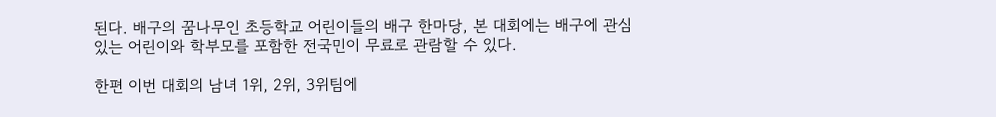된다. 배구의 꿈나무인 초등학교 어린이들의 배구 한마당, 본 대회에는 배구에 관심 있는 어린이와 학부모를 포함한 전국민이 무료로 관람할 수 있다.

한편 이번 대회의 남녀 1위, 2위, 3위팀에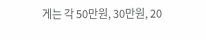게는 각 50만원, 30만원, 20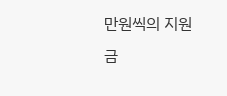만원씩의 지원금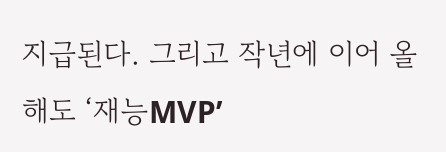지급된다. 그리고 작년에 이어 올해도 ‘재능MVP’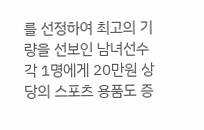를 선정하여 최고의 기량을 선보인 남녀선수 각 1명에게 20만원 상당의 스포츠 용품도 증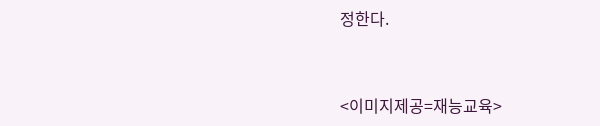정한다.


<이미지제공=재능교육>